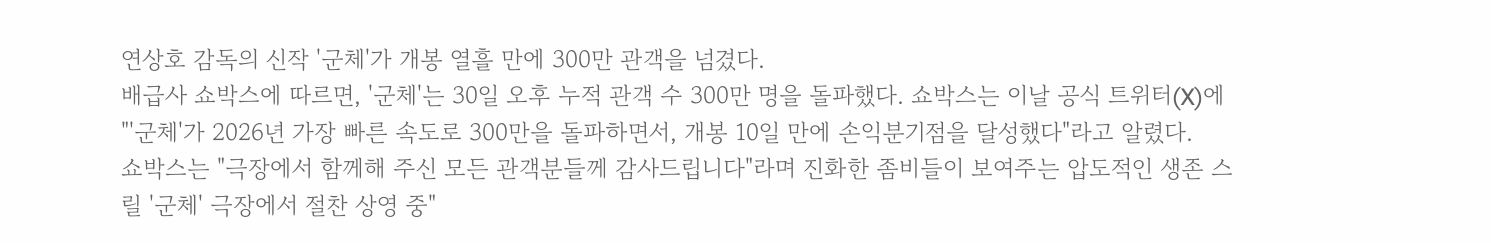연상호 감독의 신작 '군체'가 개봉 열흘 만에 300만 관객을 넘겼다.
배급사 쇼박스에 따르면, '군체'는 30일 오후 누적 관객 수 300만 명을 돌파했다. 쇼박스는 이날 공식 트위터(X)에 "'군체'가 2026년 가장 빠른 속도로 300만을 돌파하면서, 개봉 10일 만에 손익분기점을 달성했다"라고 알렸다.
쇼박스는 "극장에서 함께해 주신 모든 관객분들께 감사드립니다"라며 진화한 좀비들이 보여주는 압도적인 생존 스릴 '군체' 극장에서 절찬 상영 중"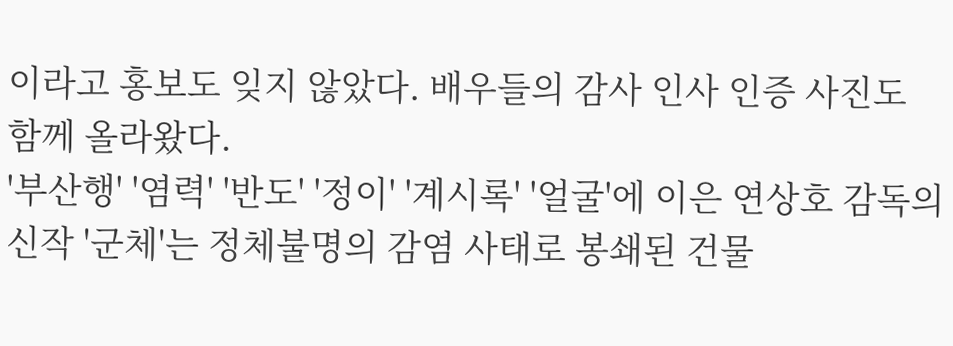이라고 홍보도 잊지 않았다. 배우들의 감사 인사 인증 사진도 함께 올라왔다.
'부산행' '염력' '반도' '정이' '계시록' '얼굴'에 이은 연상호 감독의 신작 '군체'는 정체불명의 감염 사태로 봉쇄된 건물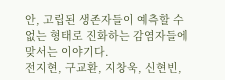안, 고립된 생존자들이 예측할 수 없는 형태로 진화하는 감염자들에 맞서는 이야기다.
전지현, 구교환, 지창욱, 신현빈,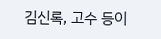김신록, 고수 등이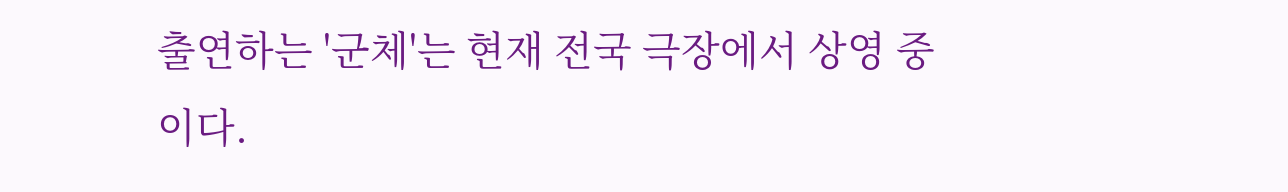출연하는 '군체'는 현재 전국 극장에서 상영 중이다.